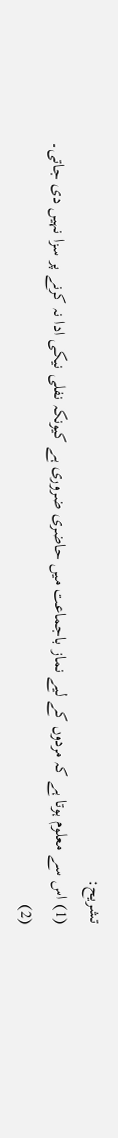تشریح:
(1) اس سے معلوم ہوتا ہے کہ مردوں کے لیے نماز باجماعت میں حاضری ضروری ہے کیونکہ نفلی نیکی ادا نہ کرنے پر سزا نہیں دی جاتی۔
(2)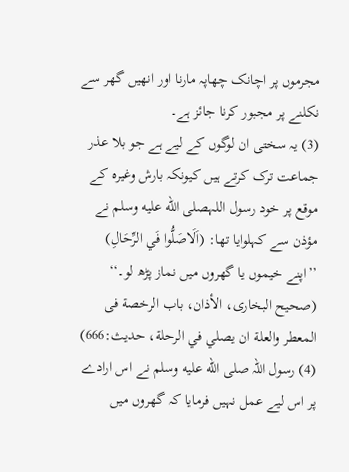مجرموں پر اچانک چھاپہ مارنا اور انھیں گھر سے نکلنے پر مجبور کرنا جائز ہے۔
(3) یہ سختی ان لوگوں کے لیے ہے جو بلا عذر جماعت ترک کرتے ہیں کیونکہ بارش وغیرہ کے موقع پر خود رسول اللہصلى الله عليه وسلم نے مؤذن سے کہلوایا تھا: (اَلَاصَلُّوا فَي الرِّحَالِ) ’’اپنے خیموں یا گھروں میں نماز پڑھ لو۔‘‘ (صحیح البخاری، الأذان، باب الرخصة فی المعطر والعلة ان يصلي في الرحلة، حديث:666)
(4) رسول اللہ صلى الله عليه وسلم نے اس ارادے پر اس لیے عمل نہیں فرمایا کہ گھروں میں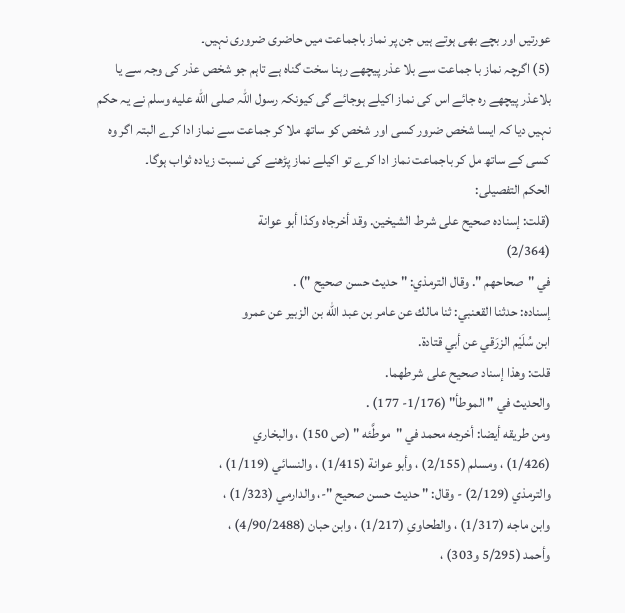عورتیں اور بچے بھی ہوتے ہیں جن پر نماز باجماعت میں حاضری ضروری نہیں۔
(5) اگرچہ نماز با جماعت سے بلا عذر پیچھے رہنا سخت گناہ ہے تاہم جو شخص عذر کی وجہ سے یا بلاعذر پیچھے رہ جائے اس کی نماز اکیلے ہوجائے گی کیونکہ رسول اللہ صلى الله عليه وسلم نے یہ حکم نہیں دیا کہ ایسا شخص ضرور کسی اور شخص کو ساتھ ملا کر جماعت سے نماز ادا کرے البتہ اگر وہ کسی کے ساتھ مل کر باجماعت نماز ادا کرے تو اکیلے نماز پڑھنے کی نسبت زیادہ ثواب ہوگا۔
الحکم التفصیلی:
(قلت: إسناده صحيح على شرط الشيخين. وقد أخرجاه وكذا أبو عوانة
(2/364)
في "صحاحهم ". وقال الترمذي: " حديث حسن صحيح ") .
إسناده: حدثنا القعنبي: ثنا مالك عن عامر بن عبد الله بن الزبير عن عمرو
ابن سُلَيْم الزرَقي عن أبي قتادة.
قلت: وهذا إسناد صحيح على شرطهما.
والحديث في " الموطأ" (1/176- 177) .
ومن طريقه أيضا: أخرجه محمد في "موطَّئه " (ص 150) ، والبخاري
(1/426) ، ومسلم (2/155) ، وأبو عوانة (1/415) ، والنسائي (1/119) ،
والترمذي (2/129) - وقال: " حديث حسن صحيح "-، والدارمي (1/323) ،
وابن ماجه (1/317) ، والطحاوىِ (1/217) ، وابن حبان (4/90/2488) ،
وأحمد (5/295 و303) ،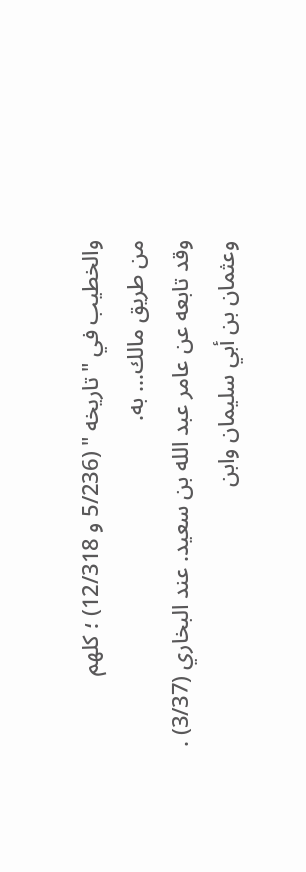والخطيب في " تاريخه " (5/236 و 12/318) ؛ كلهم
من طريق مالك... به.
وقد تابعه عن عامر عبد الله بن سعيد. عند البخاري (3/37) .
وعثمان بن أبي سليمان وابن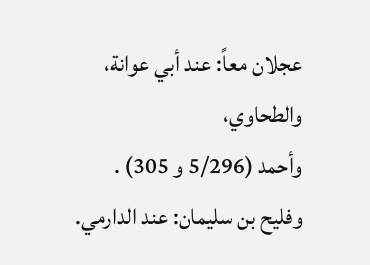عجلان معاً: عند أبي عوانة، والطحاوي،
وأحمد (5/296 و 305) .
وفليح بن سليمان: عند الدارمي.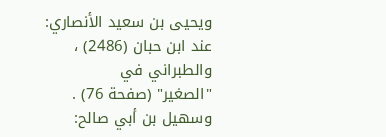ويحيى بن سعيد الأنصاري: عند ابن حبان (2486) ، والطبراني في
"الصغير" (صفحة 76) .
وسهيل بن أبي صالح: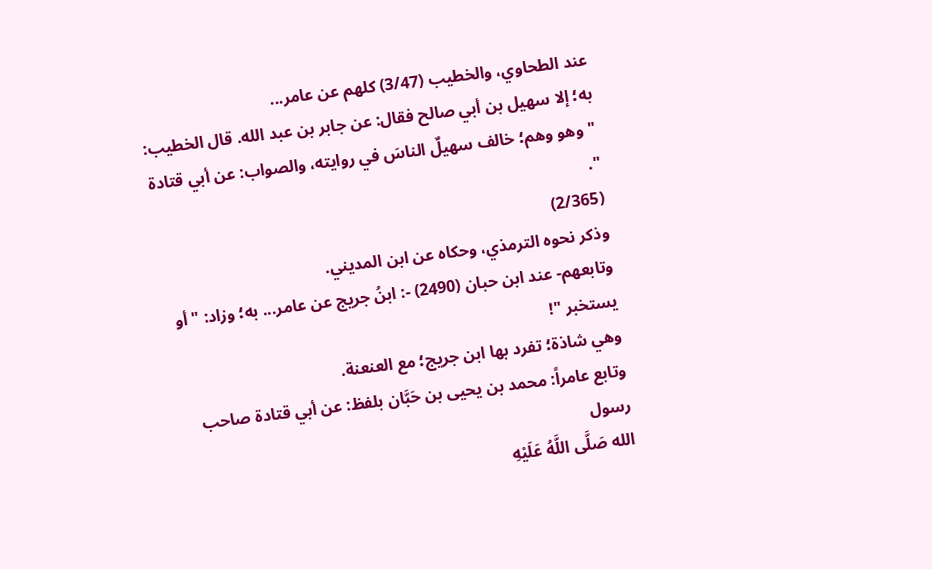عند الطحاوي، والخطيب (3/47) كلهم عن عامر...
به؛ إلا سهيل بن أبي صالح فقال: عن جابر بن عبد الله. قال الخطيب:
" وهو وهم؛ خالف سهيلٌ الناسَ في روايته، والصواب: عن أبي قتادة ".
(2/365)
وذكر نحوه الترمذي، وحكاه عن ابن المديني.
وتابعهم- عند ابن حبان (2490) -: ابنُ جريج عن عامر... به؛ وزاد: " أو يستخبر "!
وهي شاذة؛ تفرد بها ابن جريج؛ مع العنعنة.
وتابع عامراً: محمد بن يحيى بن حَبَّان بلفظ: عن أبي قتادة صاحب رسول
الله صَلَّى اللَّهُ عَلَيْهِ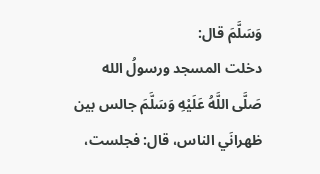وَسَلَّمَ قال:
دخلت المسجد ورسولُ الله صَلَّى اللَّهُ عَلَيْهِ وَسَلَّمَ جالس بين ظهرانَي الناس، قال: فجلست،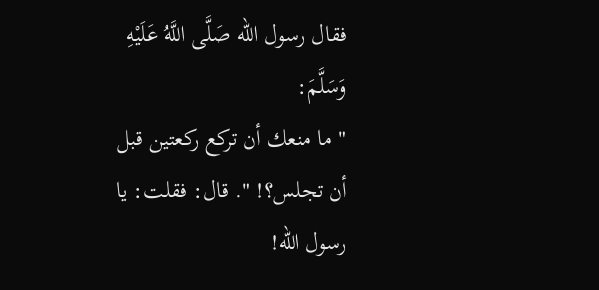فقال رسول الله صَلَّى اللَّهُ عَلَيْهِ وَسَلَّمَ:
" ما منعك أن تركع ركعتين قبل أن تجلس؟! ". قال: فقلت: يا رسول الله!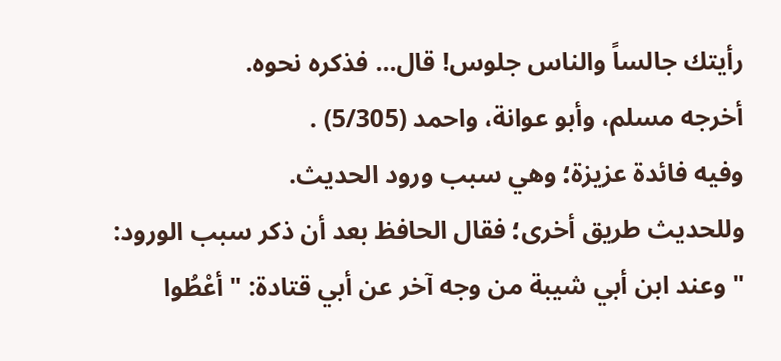رأيتك جالساً والناس جلوس! قال... فذكره نحوه.
أخرجه مسلم، وأبو عوانة، واحمد (5/305) .
وفيه فائدة عزيزة؛ وهي سبب ورود الحديث.
وللحديث طريق أخرى؛ فقال الحافظ بعد أن ذكر سبب الورود:
" وعند ابن أبي شيبة من وجه آخر عن أبي قتادة: " أعْطُوا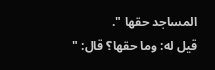المساجد حقها ".
قيل له: وما حقها؟ قال: "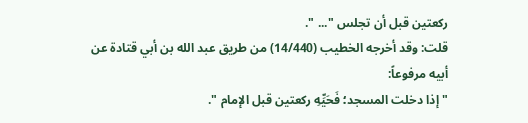ركعتين قبل أن تجلس "... ".
قلت: وقد أخرجه الخطيب (14/440) من طريق عبد الله بن أبي قتادة عن
أبيه مرفوعاً:
" إذا دخلت المسجد؛ فَحَيِّهِ ركعتين قبل الإمام ".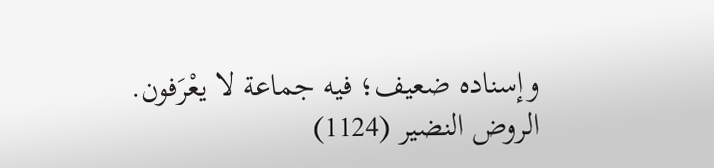وإسناده ضعيف؛ فيه جماعة لا يعْرَفون.
الروض النضير (1124)